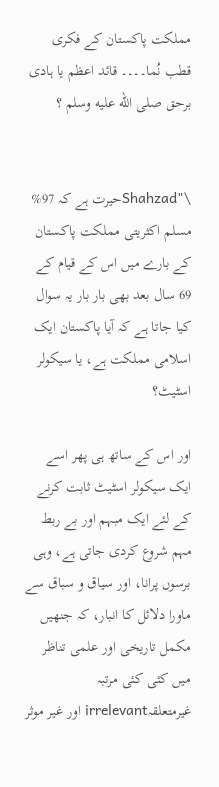مملکت پاکستان کے فکری قطب نُما۔۔۔۔ قائد اعظم یا ہادی برحق صلى الله عليه وسلم ؟


\"Shahzadحیرت ہے کہ 97% مسلم اکثریتی مملکت پاکستان کے بارے میں اس کے قیام کے 69 سال بعد بھی بار بار یہ سوال کیا جاتا ہے کہ آیا پاکستان ایک اسلامی مملکت ہے، یا سیکولر اسٹیٹ؟

اور اس کے ساتھ ہی پھر اسے ایک سیکولر اسٹیٹ ثابت کرنے کے لئے ایک مبہم اور بے ربط مہم شروع کردی جاتی ہے، وہی برسوں پرانا، اور سیاق و سباق سے ماورا دلائل کا انبار، کہ جنھیں مکمل تاریخی اور علمی تناظر میں کئی کئی مرتبہ غیرمتعلقہirrelevant اور غیر موثر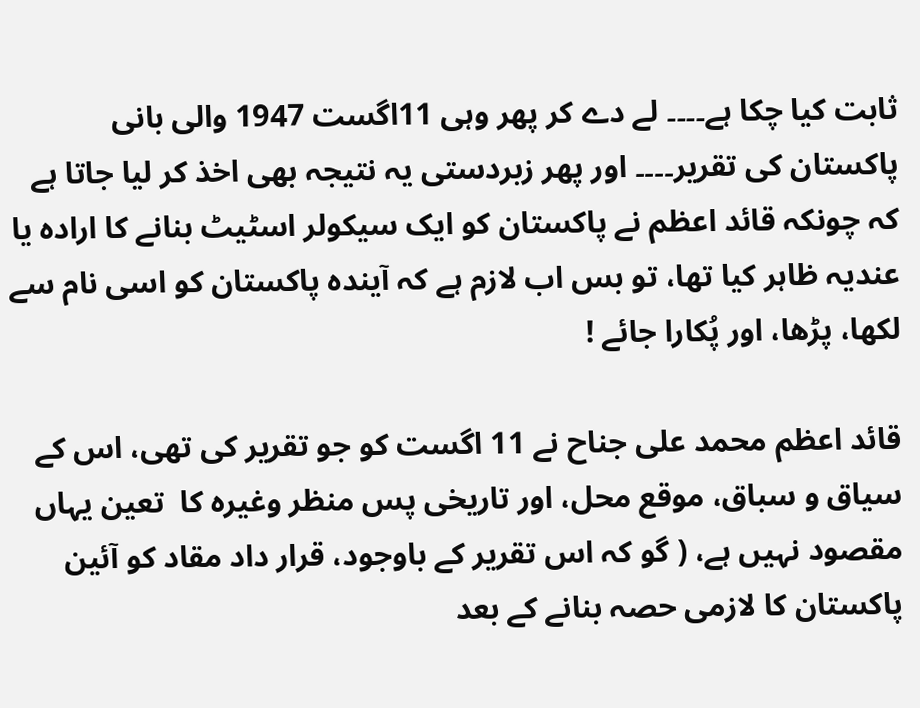ثابت کیا چکا ہے۔۔۔۔ لے دے کر پھر وہی 11اگست 1947 والی بانی پاکستان کی تقریر۔۔۔۔ اور پھر زبردستی یہ نتیجہ بھی اخذ کر لیا جاتا ہے کہ چونکہ قائد اعظم نے پاکستان کو ایک سیکولر اسٹیٹ بنانے کا ارادہ یا عندیہ ظاہر کیا تھا، تو بس اب لازم ہے کہ آیندہ پاکستان کو اسی نام سے لکھا، پڑھا، اور پُکارا جائے !

قائد اعظم محمد علی جناح نے 11 اگست کو جو تقریر کی تھی، اس کے سیاق و سباق، موقع محل، اور تاریخی پس منظر وغیرہ کا  تعین یہاں مقصود نہیں ہے، ( گو کہ اس تقریر کے باوجود، قرار داد مقاد کو آئین پاکستان کا لازمی حصہ بنانے کے بعد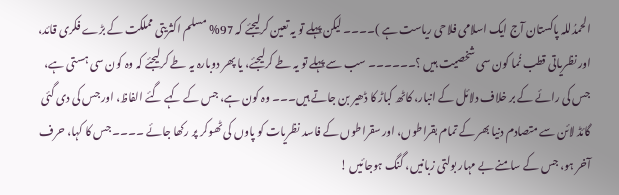الحمدُللہ پاکستان آج ایک اسلامی فلاحی ریاست ہے )۔۔۔۔ لیکن پہلے تو یہ تعین کرلیجئے کہ 97% مسلم اکثریتی مملکت کے بڑے فکری قائد، اور نظریاتی قطب نُما کون سی شخصیت ہیں ؟۔۔۔۔۔۔ سب سے پہلے تو یہ طے کرلیجئے، یا پھر دوبارہ یہ طے کرلیجئے کہ وہ کون سی ہستی ہے، جس کی رائے کے بر خلاف دلائل کے انبار، کاٹھ کباڑ کا ڈھیر بن جاتے ہیں۔۔۔ وہ کون ہے، جس کے کہے گئے الفاظ، اور جس کی دی گئی گائڈ لائن سے متصادم دنیا بھر کے تمام بقراطوں، اور سقراطوں کے فاسد نظریات کو پاوں کی ٹھوکر پر رکھا جائے ۔۔۔۔ جس کا کہا، حرف آخر ہو، جس کے سامنے بے مہار بولتی زبانیں، گنگ ہوجائیں !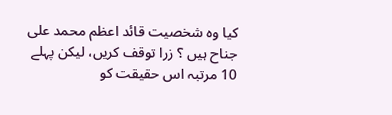کیا وہ شخصیت قائد اعظم محمد علی جناح ہیں ؟ زرا توقف کریں، لیکن پہلے 10 مرتبہ اس حقیقت کو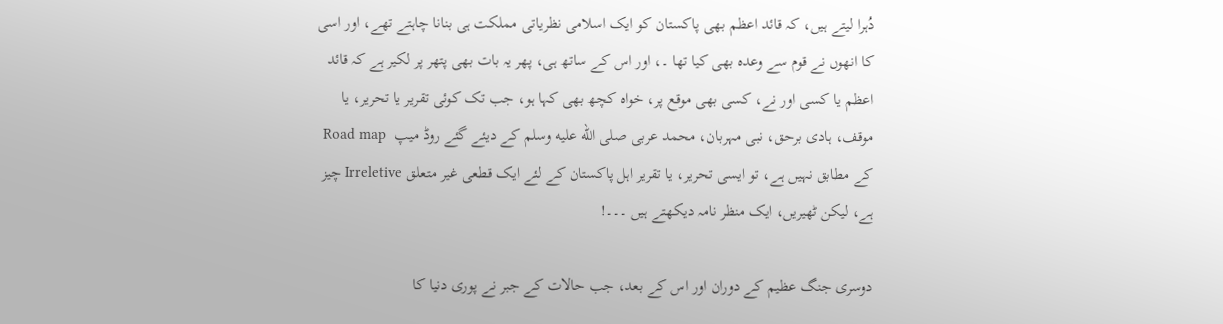دُہرا لیتے ہیں، کہ قائد اعظم بھی پاکستان کو ایک اسلامی نظریاتی مملکت ہی بنانا چاہتے تھے، اور اسی کا انھوں نے قوم سے وعدہ بھی کیا تھا ۔، اور اس کے ساتھ ہی، پھر یہ بات بھی پتھر پر لکیر ہے کہ قائد اعظم یا کسی اور نے، کسی بھی موقع پر، خواہ کچھ بھی کہا ہو، جب تک کوئی تقریر یا تحریر، یا موقف، ہادی برحق، نبی مہربان، محمد عربی صلى الله عليه وسلم کے دیئے گئے روڈ میپ  Road map کے مطابق نہیں ہے، تو ایسی تحریر، یا تقریر اہل پاکستان کے لئے ایک قطعی غیر متعلق Irreletive چیز ہے، لیکن ٹھیریں، ایک منظر نامہ دیکھتے ہیں ۔۔۔!

دوسری جنگ عظیم کے دوران اور اس کے بعد، جب حالات کے جبر نے پوری دنیا کا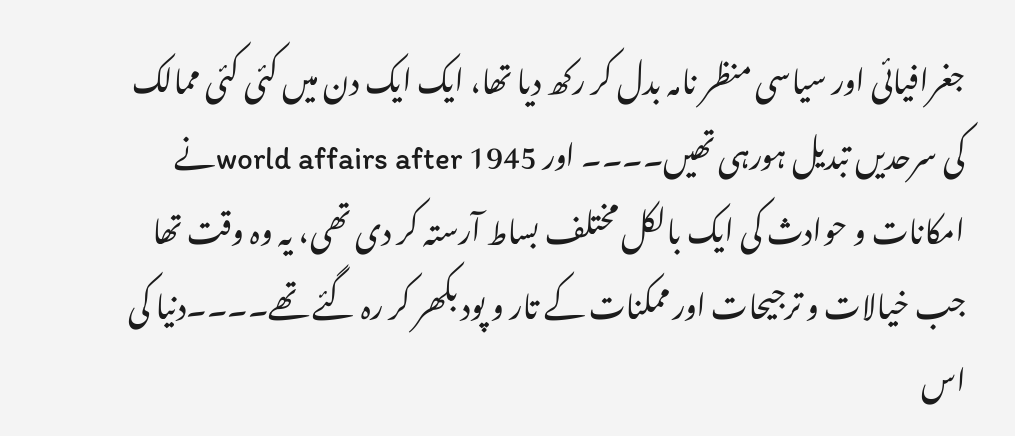جغرافیائی اور سیاسی منظر نامہ بدل کر رکھ دیا تھا، ایک ایک دن میں کئی کئی ممالک کی سرحدیں تبدیل ہورہی تھیں۔۔۔۔ اور world affairs after 1945نے امکانات و حوادث کی ایک بالکل مختلف بساط آرستہ کر دی تھی، یہ وہ وقت تھا جب خیالات و ترجیحات اور ممکنات کے تار و پود بکھر کر رہ گئے تھے۔۔۔۔دنیا کی اس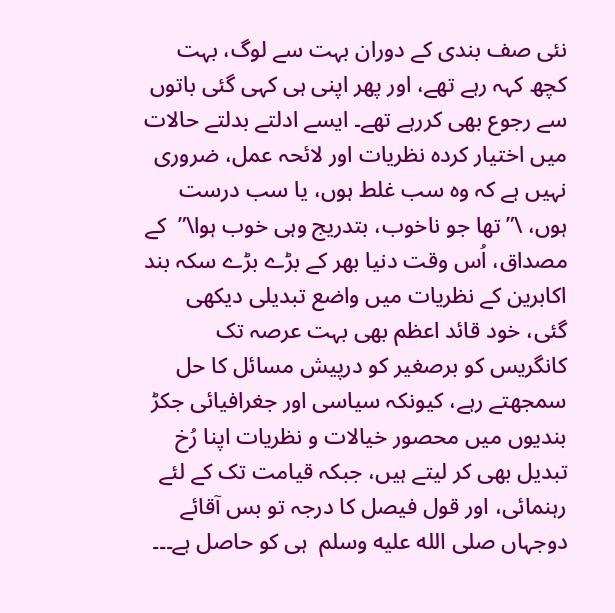نئی صف بندی کے دوران بہت سے لوگ، بہت کچھ کہہ رہے تھے، اور پھر اپنی ہی کہی گئی باتوں سے رجوع بھی کررہے تھے۔ ایسے ادلتے بدلتے حالات میں اختیار کردہ نظریات اور لائحہ عمل، ضروری نہیں ہے کہ وہ سب غلط ہوں، یا سب درست ہوں، \”تھا جو ناخوب، بتدریج وہی خوب ہوا\”  کے مصداق، اُس وقت دنیا بھر کے بڑے بڑے سکہ بند اکابرین کے نظریات میں واضع تبدیلی دیکھی گئی، خود قائد اعظم بھی بہت عرصہ تک کانگریس کو برصغیر کو درپیش مسائل کا حل سمجھتے رہے، کیونکہ سیاسی اور جغرافیائی جکڑ بندیوں میں محصور خیالات و نظریات اپنا رُخ تبدیل بھی کر لیتے ہیں، جبکہ قیامت تک کے لئے رہنمائی، اور قول فیصل کا درجہ تو بس آقائے دوجہاں صلى الله عليه وسلم  ہی کو حاصل ہے۔۔۔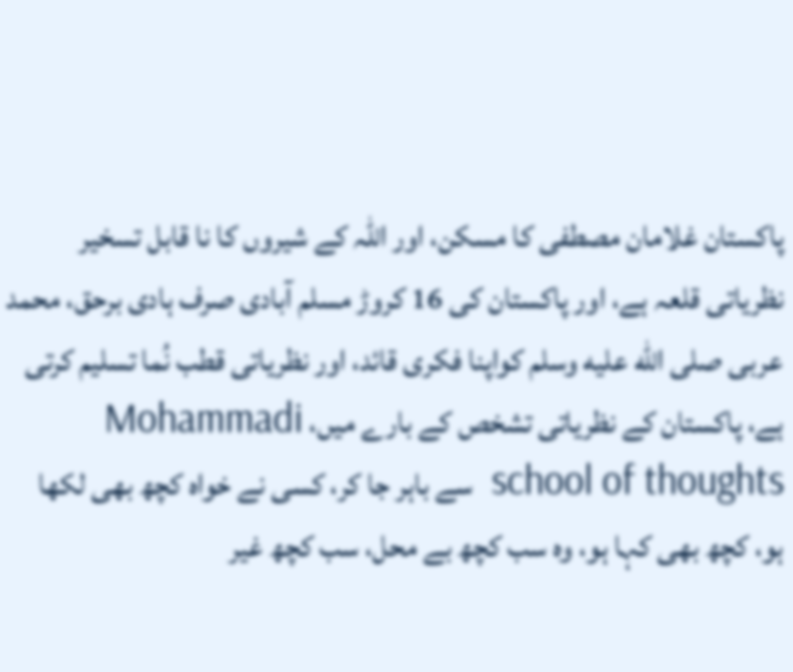پاکستان غلامان مصطفی کا مسکن، اور اللہ کے شیروں کا نا قابل تسخیر نظریاتی قلعہ ہے، اور پاکستان کی 16 کروڑ مسلم آبادی صرف ہادی برحق، محمد عربی صلى الله عليه وسلم کواپنا فکری قائد، اور نظریاتی قطب نُما تسلیم کرتی ہے، پاکستان کے نظریاتی تشخص کے بارے میں، Mohammadi school of thoughts  سے باہر جا کر، کسی نے خواہ کچھ بھی لکھا ہو، کچھ بھی کہا ہو، وہ سب کچھ بے محل، سب کچھ غیر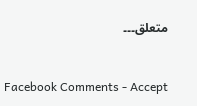متعلق۔۔۔


Facebook Comments - Accept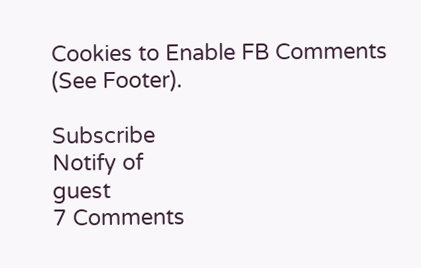Cookies to Enable FB Comments (See Footer).

Subscribe
Notify of
guest
7 Comments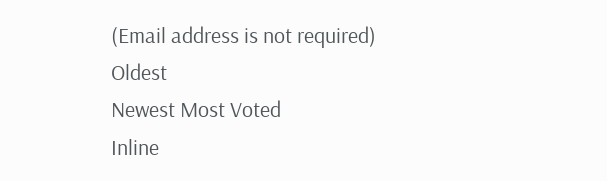(Email address is not required)
Oldest
Newest Most Voted
Inline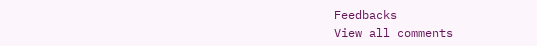Feedbacks
View all comments